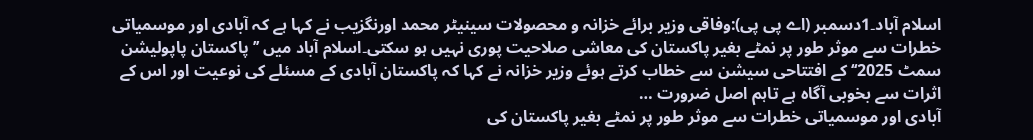اسلام آباد۔1دسمبر (اے پی پی):وفاقی وزیر برائے خزانہ و محصولات سینیٹر محمد اورنگزیب نے کہا ہے کہ آبادی اور موسمیاتی خطرات سے موثر طور پر نمٹے بغیر پاکستان کی معاشی صلاحیت پوری نہیں ہو سکتی۔اسلام آباد میں ’’پاکستان پاپولیشن سمٹ 2025‘‘ کے افتتاحی سیشن سے خطاب کرتے ہوئے وزیر خزانہ نے کہا کہ پاکستان آبادی کے مسئلے کی نوعیت اور اس کے اثرات سے بخوبی آگاہ ہے تاہم اصل ضرورت …
آبادی اور موسمیاتی خطرات سے موثر طور پر نمٹے بغیر پاکستان کی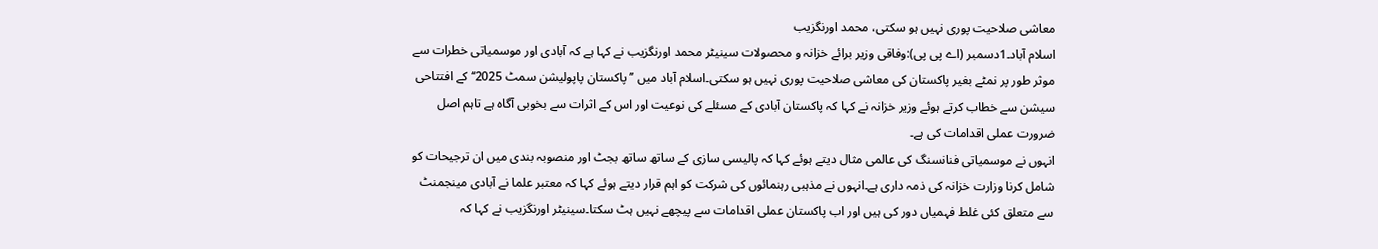معاشی صلاحیت پوری نہیں ہو سکتی، محمد اورنگزیب
اسلام آباد۔1دسمبر (اے پی پی):وفاقی وزیر برائے خزانہ و محصولات سینیٹر محمد اورنگزیب نے کہا ہے کہ آبادی اور موسمیاتی خطرات سے موثر طور پر نمٹے بغیر پاکستان کی معاشی صلاحیت پوری نہیں ہو سکتی۔اسلام آباد میں ’’پاکستان پاپولیشن سمٹ 2025‘‘ کے افتتاحی سیشن سے خطاب کرتے ہوئے وزیر خزانہ نے کہا کہ پاکستان آبادی کے مسئلے کی نوعیت اور اس کے اثرات سے بخوبی آگاہ ہے تاہم اصل ضرورت عملی اقدامات کی ہے۔
انہوں نے موسمیاتی فنانسنگ کی عالمی مثال دیتے ہوئے کہا کہ پالیسی سازی کے ساتھ ساتھ بجٹ اور منصوبہ بندی میں ان ترجیحات کو شامل کرنا وزارت خزانہ کی ذمہ داری ہے۔انہوں نے مذہبی رہنمائوں کی شرکت کو اہم قرار دیتے ہوئے کہا کہ معتبر علما نے آبادی مینجمنٹ سے متعلق کئی غلط فہمیاں دور کی ہیں اور اب پاکستان عملی اقدامات سے پیچھے نہیں ہٹ سکتا۔سینیٹر اورنگزیب نے کہا کہ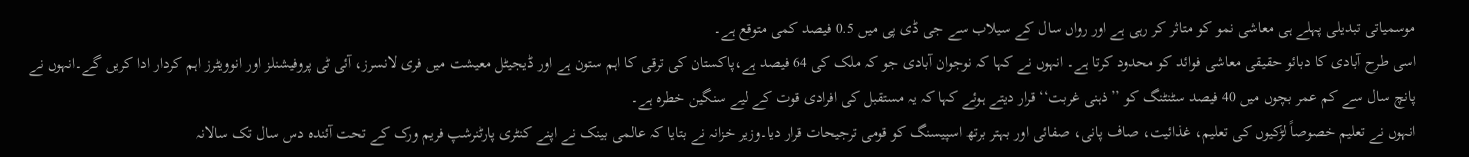موسمیاتی تبدیلی پہلے ہی معاشی نمو کو متاثر کر رہی ہے اور رواں سال کے سیلاب سے جی ڈی پی میں 0.5 فیصد کمی متوقع ہے۔
اسی طرح آبادی کا دبائو حقیقی معاشی فوائد کو محدود کرتا ہے۔ انہوں نے کہا کہ نوجوان آبادی جو کہ ملک کی 64 فیصد ہے،پاکستان کی ترقی کا اہم ستون ہے اور ڈیجیٹل معیشت میں فری لانسرز، آئی ٹی پروفیشنلز اور انوویٹرز اہم کردار ادا کریں گے۔انہوں نے پانچ سال سے کم عمر بچوں میں 40 فیصد سٹنٹنگ کو ’’ذہنی غربت‘‘ قرار دیتے ہوئے کہا کہ یہ مستقبل کی افرادی قوت کے لیے سنگین خطرہ ہے۔
انہوں نے تعلیم خصوصاً لڑکیوں کی تعلیم، غذائیت، صاف پانی، صفائی اور بہتر برتھ اسپیسنگ کو قومی ترجیحات قرار دیا۔وزیر خزانہ نے بتایا کہ عالمی بینک نے اپنے کنٹری پارٹنرشپ فریم ورک کے تحت آئندہ دس سال تک سالانہ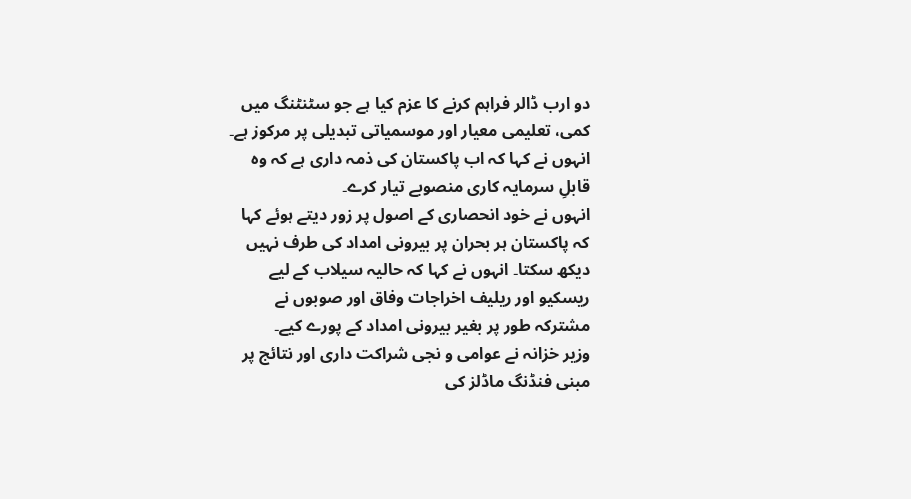دو ارب ڈالر فراہم کرنے کا عزم کیا ہے جو سٹنٹنگ میں کمی، تعلیمی معیار اور موسمیاتی تبدیلی پر مرکوز ہے۔ انہوں نے کہا کہ اب پاکستان کی ذمہ داری ہے کہ وہ قابلِ سرمایہ کاری منصوبے تیار کرے۔
انہوں نے خود انحصاری کے اصول پر زور دیتے ہوئے کہا کہ پاکستان ہر بحران پر بیرونی امداد کی طرف نہیں دیکھ سکتا۔ انہوں نے کہا کہ حالیہ سیلاب کے لیے ریسکیو اور ریلیف اخراجات وفاق اور صوبوں نے مشترکہ طور پر بغیر بیرونی امداد کے پورے کیے۔
وزیر خزانہ نے عوامی و نجی شراکت داری اور نتائج پر مبنی فنڈنگ ماڈلز کی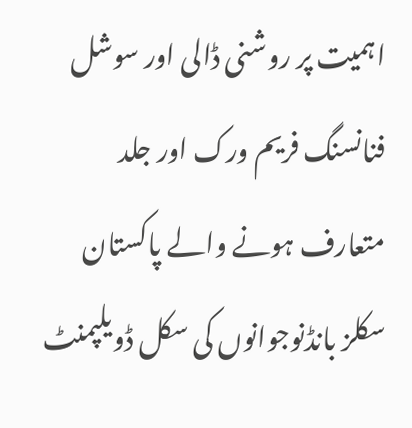اہمیت پر روشنی ڈالی اور سوشل فنانسنگ فریم ورک اور جلد متعارف ہونے والے پاکستان سکلز بانڈنوجوانوں کی سکل ڈویلپمنٹ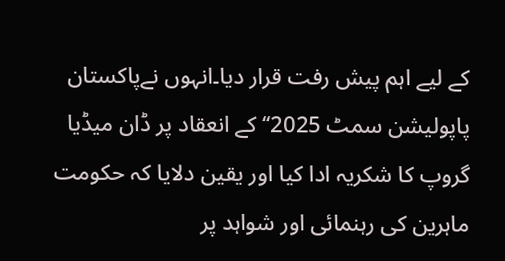کے لیے اہم پیش رفت قرار دیا۔انہوں نےپاکستان پاپولیشن سمٹ 2025‘‘ کے انعقاد پر ڈان میڈیا گروپ کا شکریہ ادا کیا اور یقین دلایا کہ حکومت ماہرین کی رہنمائی اور شواہد پر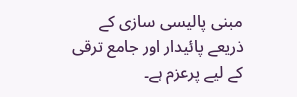مبنی پالیسی سازی کے ذریعے پائیدار اور جامع ترقی کے لیے پرعزم ہے۔